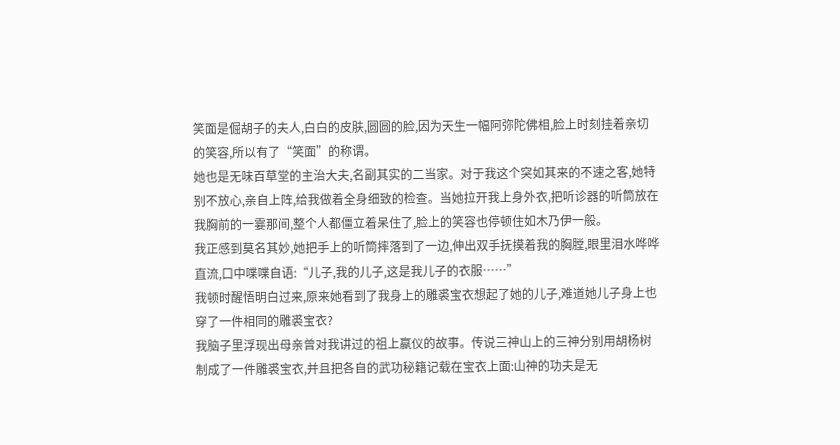笑面是倔胡子的夫人,白白的皮肤,圆圆的脸,因为天生一幅阿弥陀佛相,脸上时刻挂着亲切的笑容,所以有了“笑面”的称谓。
她也是无味百草堂的主治大夫,名副其实的二当家。对于我这个突如其来的不速之客,她特别不放心,亲自上阵,给我做着全身细致的检查。当她拉开我上身外衣,把听诊器的听筒放在我胸前的一霎那间,整个人都僵立着呆住了,脸上的笑容也停顿住如木乃伊一般。
我正感到莫名其妙,她把手上的听筒摔落到了一边,伸出双手抚摸着我的胸膛,眼里泪水哗哗直流,口中喋喋自语:“儿子,我的儿子,这是我儿子的衣服……”
我顿时醒悟明白过来,原来她看到了我身上的雕裘宝衣想起了她的儿子,难道她儿子身上也穿了一件相同的雕裘宝衣?
我脑子里浮现出母亲曾对我讲过的祖上嬴仪的故事。传说三神山上的三神分别用胡杨树制成了一件雕裘宝衣,并且把各自的武功秘籍记载在宝衣上面:山神的功夫是无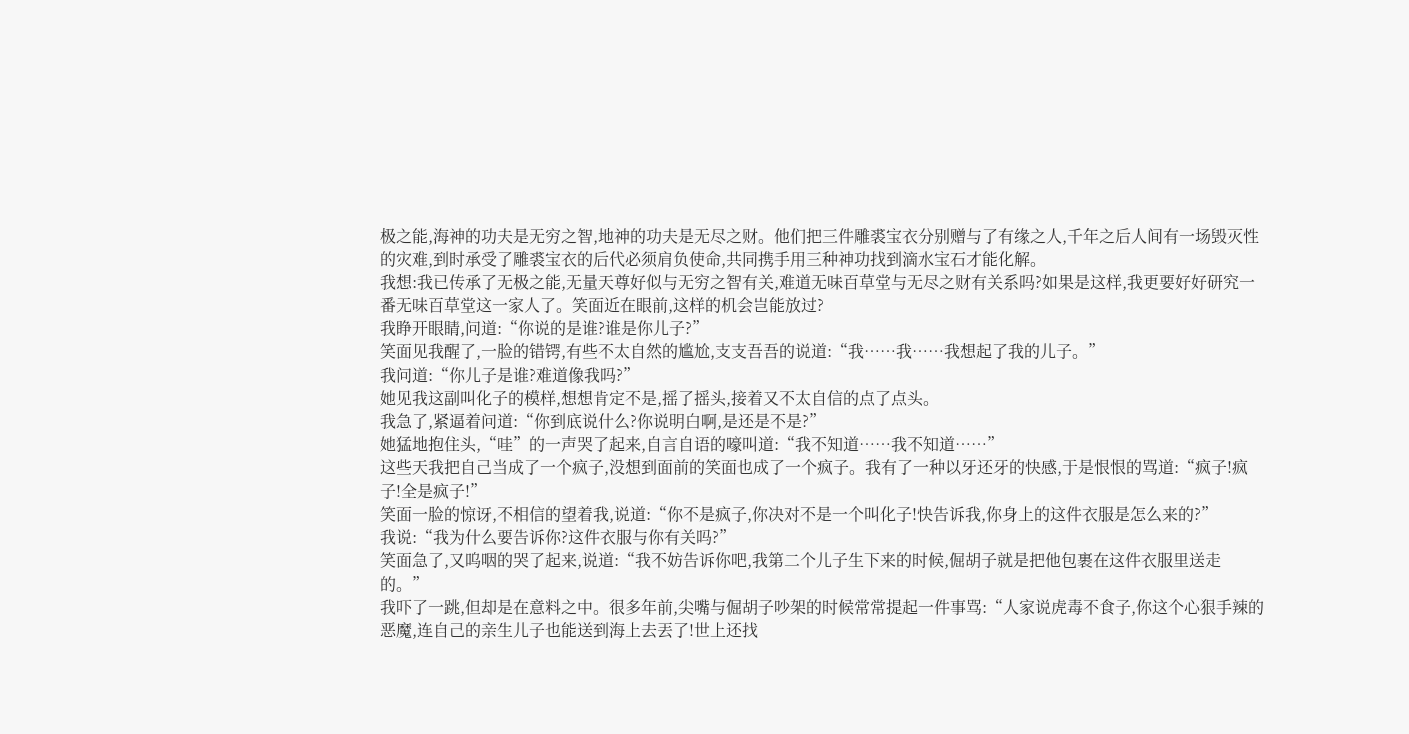极之能,海神的功夫是无穷之智,地神的功夫是无尽之财。他们把三件雕裘宝衣分别赠与了有缘之人,千年之后人间有一场毁灭性的灾难,到时承受了雕裘宝衣的后代必须肩负使命,共同携手用三种神功找到滴水宝石才能化解。
我想:我已传承了无极之能,无量天尊好似与无穷之智有关,难道无味百草堂与无尽之财有关系吗?如果是这样,我更要好好研究一番无味百草堂这一家人了。笑面近在眼前,这样的机会岂能放过?
我睁开眼睛,问道:“你说的是谁?谁是你儿子?”
笑面见我醒了,一脸的错锷,有些不太自然的尴尬,支支吾吾的说道:“我……我……我想起了我的儿子。”
我问道:“你儿子是谁?难道像我吗?”
她见我这副叫化子的模样,想想肯定不是,摇了摇头,接着又不太自信的点了点头。
我急了,紧逼着问道:“你到底说什么?你说明白啊,是还是不是?”
她猛地抱住头,“哇”的一声哭了起来,自言自语的嚎叫道:“我不知道……我不知道……”
这些天我把自己当成了一个疯子,没想到面前的笑面也成了一个疯子。我有了一种以牙还牙的快感,于是恨恨的骂道:“疯子!疯子!全是疯子!”
笑面一脸的惊讶,不相信的望着我,说道:“你不是疯子,你决对不是一个叫化子!快告诉我,你身上的这件衣服是怎么来的?”
我说:“我为什么要告诉你?这件衣服与你有关吗?”
笑面急了,又呜咽的哭了起来,说道:“我不妨告诉你吧,我第二个儿子生下来的时候,倔胡子就是把他包裹在这件衣服里送走的。”
我吓了一跳,但却是在意料之中。很多年前,尖嘴与倔胡子吵架的时候常常提起一件事骂:“人家说虎毒不食子,你这个心狠手辣的恶魔,连自己的亲生儿子也能送到海上去丟了!世上还找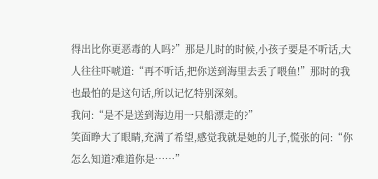得出比你更恶毒的人吗?”那是儿时的时候,小孩子要是不听话,大人往往吓唬道:“再不听话,把你送到海里去丢了喂鱼!”那时的我也最怕的是这句话,所以记忆特别深刻。
我问:“是不是送到海边用一只船漂走的?”
笑面睁大了眼睛,充满了希望,感觉我就是她的儿子,慌张的问:“你怎么知道?难道你是……”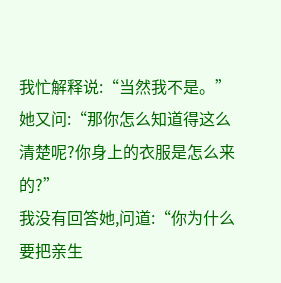我忙解释说:“当然我不是。”
她又问:“那你怎么知道得这么清楚呢?你身上的衣服是怎么来的?”
我没有回答她,问道:“你为什么要把亲生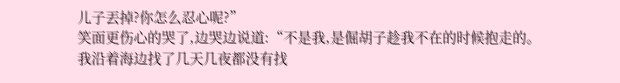儿子丟掉?你怎么忍心呢?”
笑面更伤心的哭了,边哭边说道:“不是我,是倔胡子趁我不在的时候抱走的。我沿着海边找了几天几夜都没有找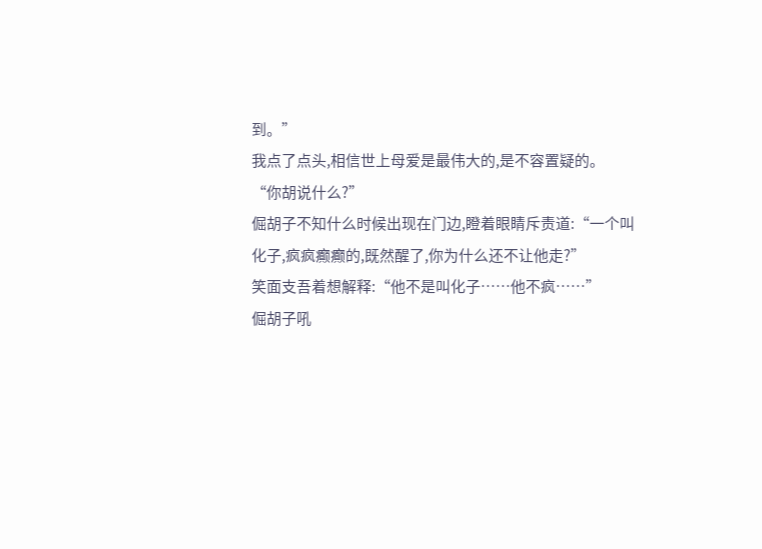到。”
我点了点头,相信世上母爱是最伟大的,是不容置疑的。
“你胡说什么?”
倔胡子不知什么时候出现在门边,瞪着眼睛斥责道:“一个叫化子,疯疯癫癫的,既然醒了,你为什么还不让他走?”
笑面支吾着想解释:“他不是叫化子……他不疯……”
倔胡子吼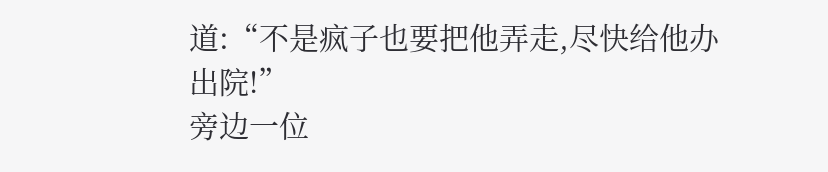道:“不是疯子也要把他弄走,尽快给他办出院!”
旁边一位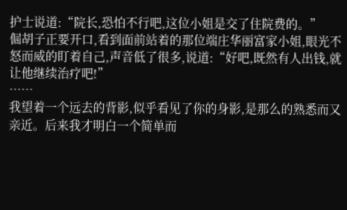护士说道:“院长,恐怕不行吧,这位小姐是交了住院费的。”
倔胡子正要开口,看到面前站着的那位端庄华丽富家小姐,眼光不怒而威的盯着自己,声音低了很多,说道:“好吧,既然有人出钱,就让他继续治疗吧!”
……
我望着一个远去的背影,似乎看见了你的身影,是那么的熟悉而又亲近。后来我才明白一个简单而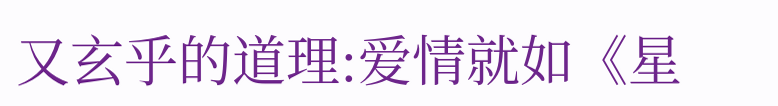又玄乎的道理:爱情就如《星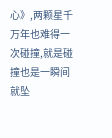心》,两颗星千万年也难得一次碰撞,就是碰撞也是一瞬间就坠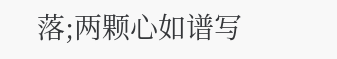落;两颗心如谱写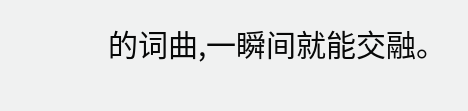的词曲,一瞬间就能交融。